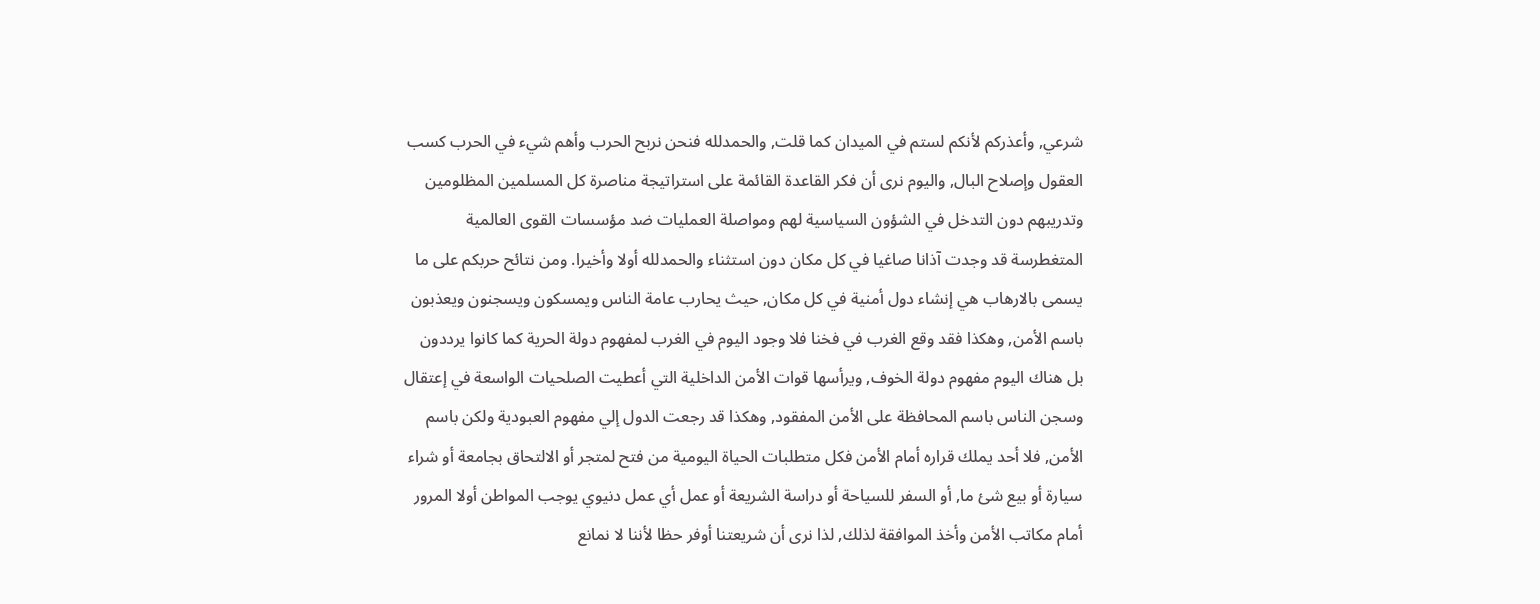شرعي, وأعذركم لأنكم لستم في الميدان كما قلت, والحمدلله فنحن نربح الحرب وأهم شيء في الحرب كسب العقول وإصلاح البال, واليوم نرى أن فكر القاعدة القائمة على استراتيجة مناصرة كل المسلمين المظلومين وتدريبهم دون التدخل في الشؤون السياسية لهم ومواصلة العمليات ضد مؤسسات القوى العالمية المتغطرسة قد وجدت آذانا صاغيا في كل مكان دون استثناء والحمدلله أولا وأخيرا. ومن نتائح حربكم على ما يسمى بالارهاب هي إنشاء دول أمنية في كل مكان, حيث يحارب عامة الناس ويمسكون ويسجنون ويعذبون باسم الأمن, وهكذا فقد وقع الغرب في فخنا فلا وجود اليوم في الغرب لمفهوم دولة الحرية كما كانوا يرددون بل هناك اليوم مفهوم دولة الخوف, ويرأسها قوات الأمن الداخلية التي أعطيت الصلحيات الواسعة في إعتقال وسجن الناس باسم المحافظة على الأمن المفقود, وهكذا قد رجعت الدول إلي مفهوم العبودية ولكن باسم الأمن, فلا أحد يملك قراره أمام الأمن فكل متطلبات الحياة اليومية من فتح لمتجر أو الالتحاق بجامعة أو شراء سيارة أو بيع شئ ما, أو السفر للسياحة أو دراسة الشريعة أو عمل أي عمل دنيوي يوجب المواطن أولا المرور أمام مكاتب الأمن وأخذ الموافقة لذلك, لذا نرى أن شريعتنا أوفر حظا لأننا لا نمانع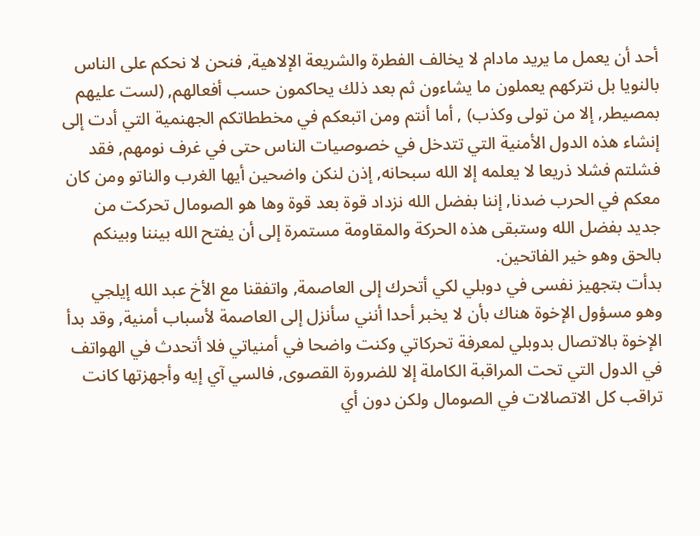أحد أن يعمل ما يريد مادام لا يخالف الفطرة والشريعة الإلاهية, فنحن لا نحكم على الناس بالنويا بل نتركهم يعملون ما يشاءون ثم بعد ذلك يحاكمون حسب أفعالهم, (لست عليهم بمصيطر, إلا من تولى وكذب) , أما أنتم ومن اتبعكم في مخططاتكم الجهنمية التي أدت إلى إنشاء هذه الدول الأمنية التي تتدخل في خصوصيات الناس حتى في غرف نومهم, فقد فشلتم فشلا ذريعا لا يعلمه إلا الله سبحانه, إذن لنكن واضحين أيها الغرب والناتو ومن كان معكم في الحرب ضدنا, إننا بفضل الله نزداد قوة بعد قوة وها هو الصومال تحركت من جديد بفضل الله وستبقى هذه الحركة والمقاومة مستمرة إلى أن يفتح الله بيننا وبينكم بالحق وهو خير الفاتحين.
بدأت بتجهيز نفسى في دوبلي لكي أتحرك إلى العاصمة, واتفقنا مع الأخ عبد الله إيلجي وهو مسؤول الإخوة هناك بأن لا يخبر أحدا أنني سأنزل إلى العاصمة لأسباب أمنية, وقد بدأ الإخوة بالاتصال بدوبلي لمعرفة تحركاتي وكنت واضحا في أمنياتي فلا أتحدث في الهواتف في الدول التي تحت المراقبة الكاملة إلا للضرورة القصوى, فالسي آي إيه وأجهزتها كانت تراقب كل الاتصالات في الصومال ولكن دون أي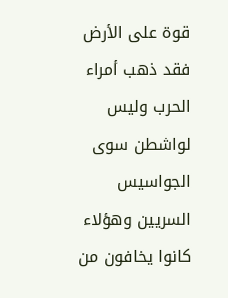قوة على الأرض فقد ذهب أمراء الحرب وليس لواشطن سوى الجواسيس السريين وهؤلاء كانوا يخافون من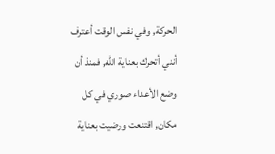الحركة, وفي نفس الوقت أعترف أنني أتحرك بعناية الله, فمنذ أن وضع الأعداء صوري في كل مكان, اقتنعت ورضيت بعناية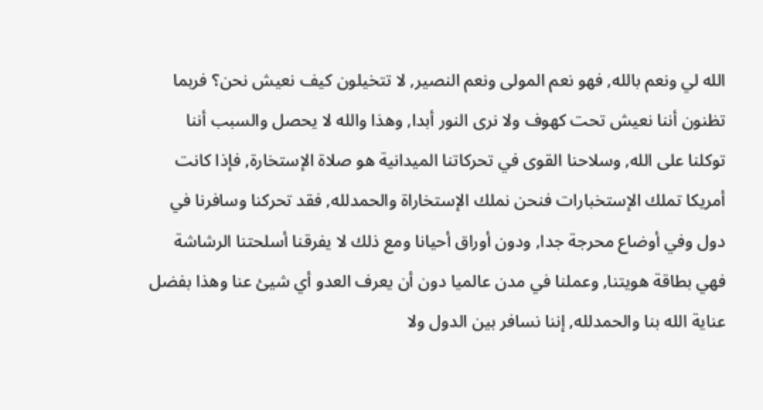الله لي ونعم بالله, فهو نعم المولى ونعم النصير, لا تتخيلون كيف نعيش نحن؟ فربما تظنون أننا نعيش تحت كهوف ولا نرى النور أبدا, وهذا والله لا يحصل والسبب أننا توكلنا على الله, وسلاحنا القوى في تحركاتنا الميدانية هو صلاة الإستخارة, فإذا كانت أمريكا تملك الإستخبارات فنحن نملك الإستخاراة والحمدلله, فقد تحركنا وسافرنا في دول وفي أوضاع محرجة جدا, ودون أوراق أحيانا ومع ذلك لا يفرقنا أسلحتنا الرشاشة فهي بطاقة هويتنا, وعملنا في مدن عالميا دون أن يعرف العدو أي شيئ عنا وهذا بفضل عناية الله بنا والحمدلله, إننا نسافر بين الدول ولا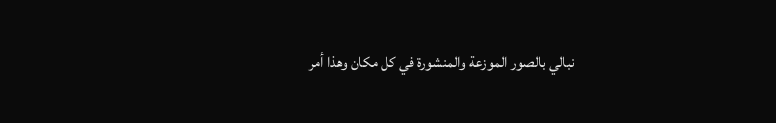نبالي بالصور الموزعة والمنشورة في كل مكان وهذا أمر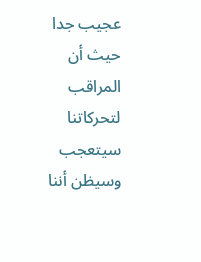عجيب جدا حيث أن المراقب لتحركاتنا سيتعجب وسيظن أننا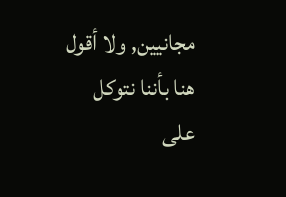مجانيين, ولا أقول هنا بأننا نتوكل على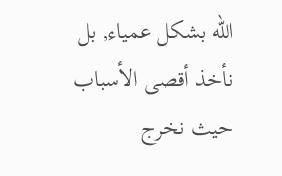الله بشكل عمياء, بل نأخذ أقصى الأسباب حيث نخرج